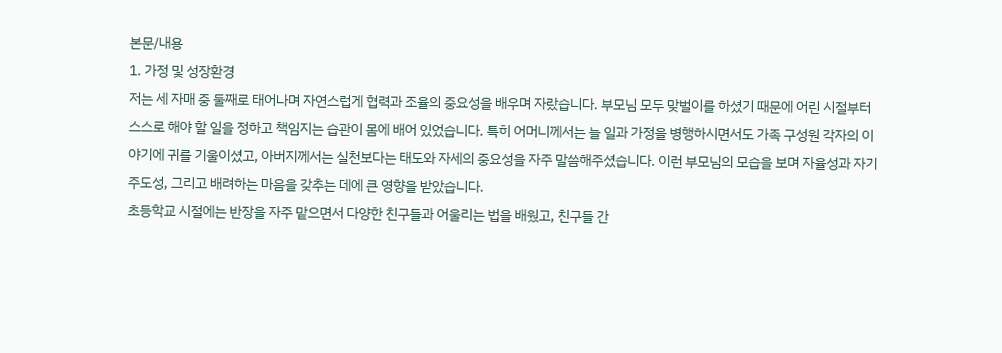본문/내용
1. 가정 및 성장환경
저는 세 자매 중 둘째로 태어나며 자연스럽게 협력과 조율의 중요성을 배우며 자랐습니다. 부모님 모두 맞벌이를 하셨기 때문에 어린 시절부터 스스로 해야 할 일을 정하고 책임지는 습관이 몸에 배어 있었습니다. 특히 어머니께서는 늘 일과 가정을 병행하시면서도 가족 구성원 각자의 이야기에 귀를 기울이셨고, 아버지께서는 실천보다는 태도와 자세의 중요성을 자주 말씀해주셨습니다. 이런 부모님의 모습을 보며 자율성과 자기 주도성, 그리고 배려하는 마음을 갖추는 데에 큰 영향을 받았습니다.
초등학교 시절에는 반장을 자주 맡으면서 다양한 친구들과 어울리는 법을 배웠고, 친구들 간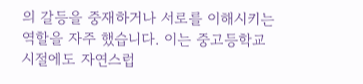의 갈등을 중재하거나 서로를 이해시키는 역할을 자주 했습니다. 이는 중고등학교 시절에도 자연스럽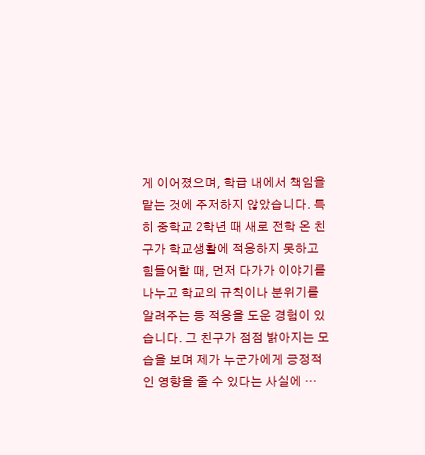게 이어졌으며, 학급 내에서 책임을 맡는 것에 주저하지 않았습니다. 특히 중학교 2학년 때 새로 전학 온 친구가 학교생활에 적응하지 못하고 힘들어할 때, 먼저 다가가 이야기를 나누고 학교의 규칙이나 분위기를 알려주는 등 적응을 도운 경험이 있습니다. 그 친구가 점점 밝아지는 모습을 보며 제가 누군가에게 긍정적인 영향을 줄 수 있다는 사실에 …